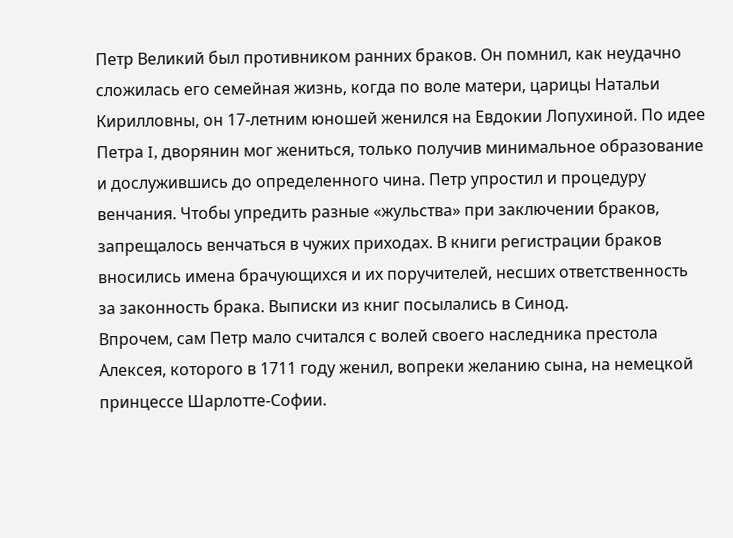Петр Великий был противником ранних браков. Он помнил, как неудачно сложилась его семейная жизнь, когда по воле матери, царицы Натальи Кирилловны, он 17-летним юношей женился на Евдокии Лопухиной. По идее Петра I, дворянин мог жениться, только получив минимальное образование и дослужившись до определенного чина. Петр упростил и процедуру венчания. Чтобы упредить разные «жульства» при заключении браков, запрещалось венчаться в чужих приходах. В книги регистрации браков вносились имена брачующихся и их поручителей, несших ответственность за законность брака. Выписки из книг посылались в Синод.
Впрочем, сам Петр мало считался с волей своего наследника престола Алексея, которого в 1711 году женил, вопреки желанию сына, на немецкой принцессе Шарлотте-Софии.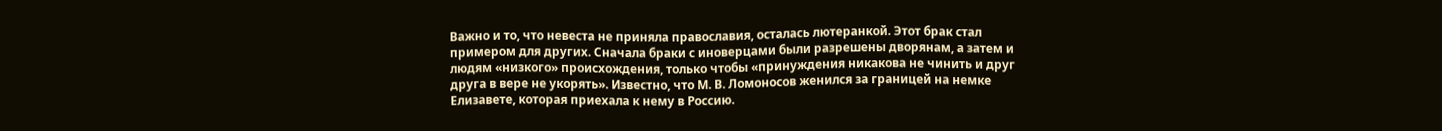Важно и то, что невеста не приняла православия, осталась лютеранкой. Этот брак стал примером для других. Сначала браки с иноверцами были разрешены дворянам, а затем и людям «низкого» происхождения, только чтобы «принуждения никакова не чинить и друг друга в вере не укорять». Известно, что М. В. Ломоносов женился за границей на немке Елизавете, которая приехала к нему в Россию.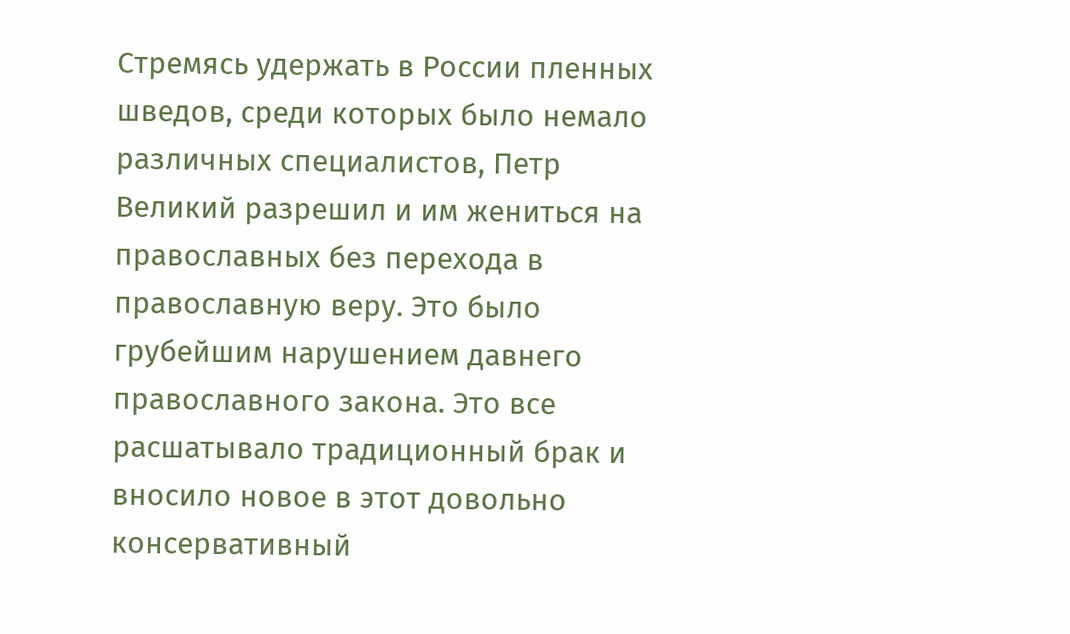Стремясь удержать в России пленных шведов, среди которых было немало различных специалистов, Петр Великий разрешил и им жениться на православных без перехода в православную веру. Это было грубейшим нарушением давнего православного закона. Это все расшатывало традиционный брак и вносило новое в этот довольно консервативный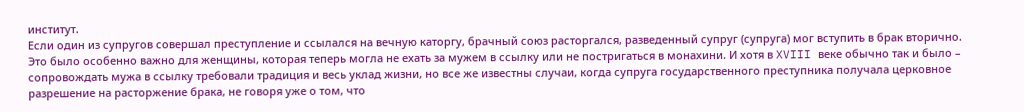институт.
Если один из супругов совершал преступление и ссылался на вечную каторгу, брачный союз расторгался, разведенный супруг (супруга) мог вступить в брак вторично. Это было особенно важно для женщины, которая теперь могла не ехать за мужем в ссылку или не постригаться в монахини. И хотя в XVIII веке обычно так и было – сопровождать мужа в ссылку требовали традиция и весь уклад жизни, но все же известны случаи, когда супруга государственного преступника получала церковное разрешение на расторжение брака, не говоря уже о том, что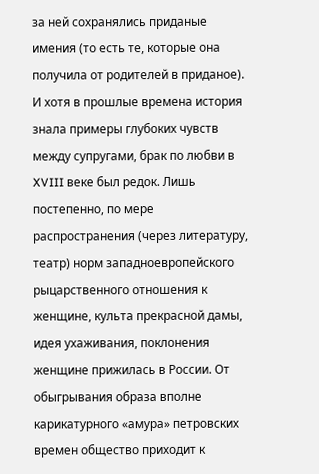за ней сохранялись приданые имения (то есть те, которые она получила от родителей в приданое).
И хотя в прошлые времена история знала примеры глубоких чувств между супругами, брак по любви в XVIII веке был редок. Лишь постепенно, по мере распространения (через литературу, театр) норм западноевропейского рыцарственного отношения к женщине, культа прекрасной дамы, идея ухаживания, поклонения женщине прижилась в России. От обыгрывания образа вполне карикатурного «амура» петровских времен общество приходит к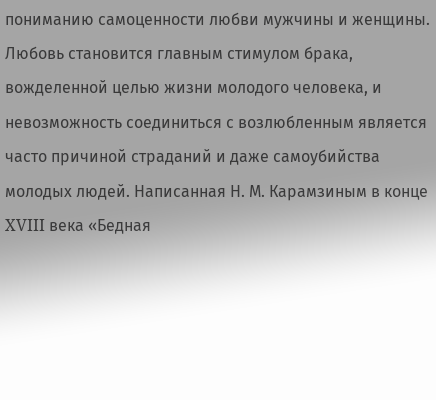пониманию самоценности любви мужчины и женщины. Любовь становится главным стимулом брака, вожделенной целью жизни молодого человека, и невозможность соединиться с возлюбленным является часто причиной страданий и даже самоубийства молодых людей. Написанная Н. М. Карамзиным в конце XVIII века «Бедная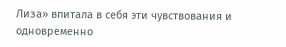Лиза» впитала в себя эти чувствования и одновременно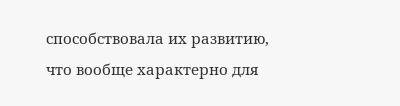способствовала их развитию, что вообще характерно для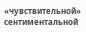«чувствительной» сентиментальной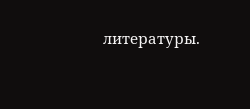литературы.